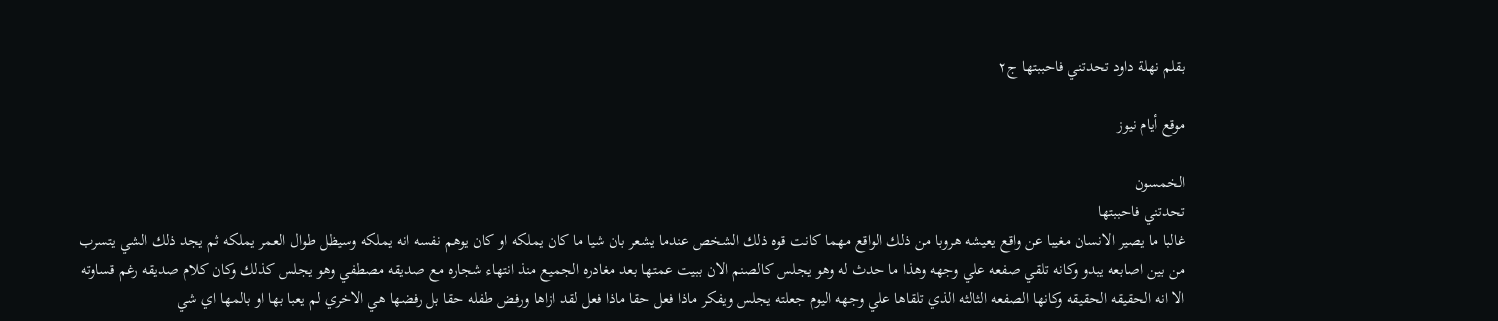بقلم نهلة داود تحدتني فاحببتها ج٢

موقع أيام نيوز

الخمسون
تحدتني فاحببتها
غالبا ما يصير الانسان مغيبا عن واقع يعيشه هروبا من ذلك الواقع مهما كانت قوه ذلك الشخص عندما يشعر بان شيا ما كان يملكه او كان يوهم نفسه انه يملكه وسيظل طوال العمر يملكه ثم يجد ذلك الشي يتسرب من بين اصابعه يبدو وكانه تلقي صفعه علي وجهه وهذا ما حدث له وهو يجلس كالصنم الان ببيت عمتها بعد مغادره الجميع منذ انتهاء شجاره مع صديقه مصطفي وهو يجلس كذلك وكان كلام صديقه رغم قساوته الا انه الحقيقه الحقيقه وكانها الصفعه الثالثه الذي تلقاها علي وجهه اليوم جعلته يجلس ويفكر ماذا فعل حقا ماذا فعل لقد ازاها ورفض طفله حقا بل رفضها هي الاخري لم يعبا بها او بالمها اي شي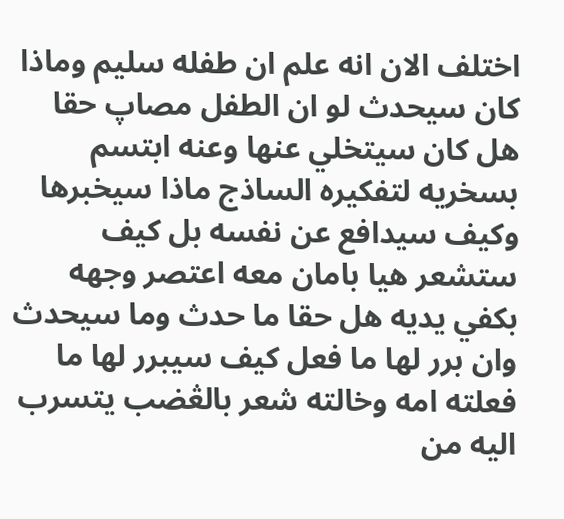اختلف الان انه علم ان طفله سليم وماذا كان سيحدث لو ان الطفل مصاپ حقا هل كان سيتخلي عنها وعنه ابتسم بسخريه لتفكيره الساذج ماذا سيخبرها وكيف سيدافع عن نفسه بل كيف ستشعر هيا بامان معه اعتصر وجهه بكفي يديه هل حقا ما حدث وما سيحدث وان برر لها ما فعل كيف سيبرر لها ما فعلته امه وخالته شعر بالڠضب يتسرب اليه من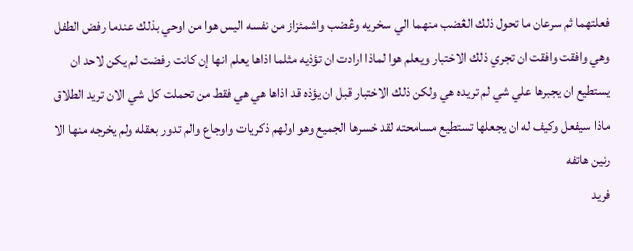فعلتهما ثم سرعان ما تحول ذلك الڠضب منهما الي سخريه وڠضب واشمئزاز من نفسه اليس هوا من اوحي بذلك عندما رفض الطفل وهي وافقت وافقت ان تجري ذلك الاختبار ويعلم هوا لماذا ارادت ان تؤذيه مثلما اذاها يعلم انها إن كانت رفضت لم يكن لاحد ان يستطيع ان يجبرها علي شي لم تريده هي ولكن ذلك الاختبار قبل ان يؤذه قد اذاها هي هي فقط من تحملت كل شي الان تريد الطلاق ماذا سيفعل وكيف له ان يجعلها تستطيع مسامحته لقد خسرها الجميع وهو اولهم ذكريات واوجاع والم تدور بعقله ولم يخرجه منها الا رنين هاتفه
فريد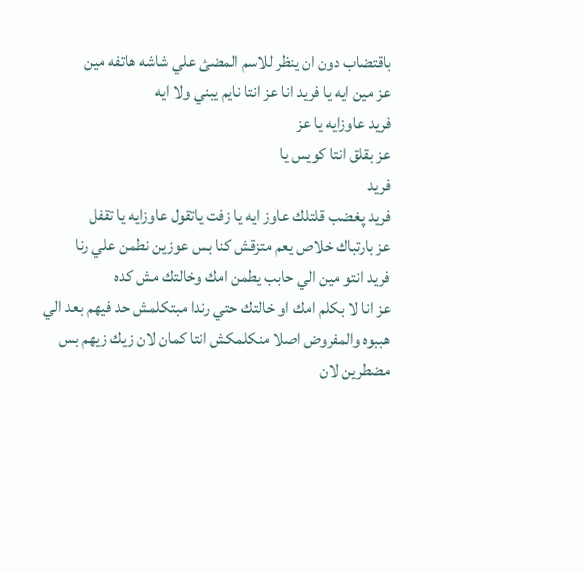باقتضاب دون ان ينظر للاسم المضئ علي شاشه هاتفه مين
عز مين ايه يا فريد انا عز انتا نايم يبني ولا ايه
فريد عاوزايه يا عز
عز بقلق انتا كويس يا
فريد
فريد پغضب قلتلك عاوز ايه يا زفت ياتقول عاوزايه يا تقفل
عز بارتباك خلاص يعم متزقش كنا بس عوزين نطمن علي رنا
فريد انتو مين الي حابب يطمن امك وخالتك مش كده
عز انا لا بكلم امك او خالتك حتي رندا مبتكلمش حد فيهم بعد الي هببوه والمفروض اصلا منكلمكش انتا كمان لان زيك زيهم بس مضطرين لان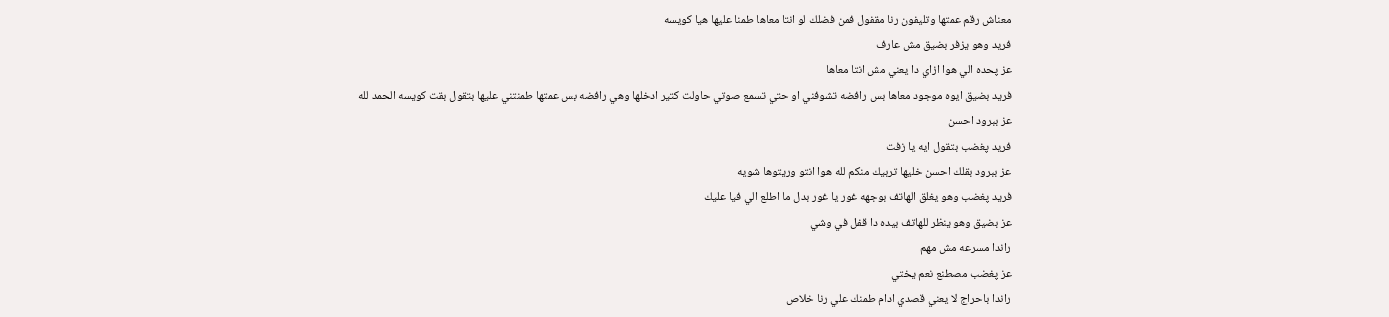معناش رقم عمتها وتليفون رنا مقفول فمن فضلك لو انتا معاها طمنا عليها هيا كويسه
فريد وهو يزفر بضيق مش عارف
عز پحده الي هوا ازاي دا يعني مش انتا معاها
فريد بضيق ايوه موجود معاها بس رافضه تشوفني او حتي تسمع صوتي حاولت كتير ادخلها وهي رافضه بس عمتها طمنتني عليها بتقول بقت كويسه الحمد لله
عز ببرود احسن
فريد پغضب بتقول ايه يا زفت
عز ببرود بقلك احسن خليها تربيك منكم لله هوا انتو وريتوها شويه
فريد پغضب وهو يغلق الهاتف بوجهه غور يا غور بدل ما اطلع الي فيا عليك
عز بضيق وهو ينظر للهاتف بيده دا قفل في وشي
راندا مسرعه مش مهم
عز پغضب مصطنع نعم يختي
راندا باحراج لا يعني قصدي ادام طمنك علي رنا خلاص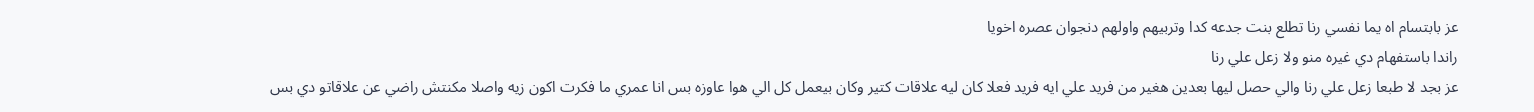عز بابتسام اه يما نفسي رنا تطلع بنت جدعه كدا وتربيهم واولهم دنجوان عصره اخويا
راندا باستفهام دي غيره منو ولا زعل علي رنا
عز بجد لا طبعا زعل علي رنا والي حصل ليها بعدين هغير من فريد علي ايه فريد فعلا كان ليه علاقات كتير وكان بيعمل كل الي هوا عاوزه بس انا عمري ما فكرت اكون زيه واصلا مكنتش راضي عن علاقاتو دي بس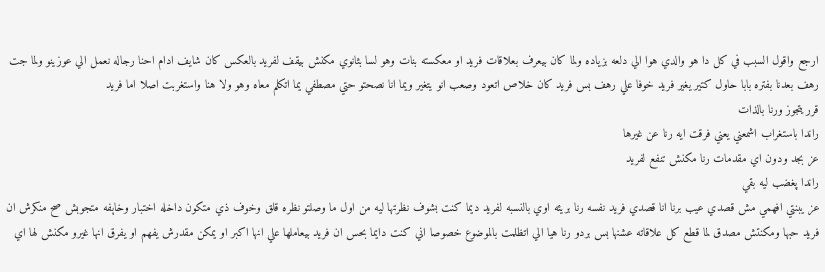ارجع واقول السبب في كل دا هو والدي هوا الي دلعه بزياده ولما كان بيعرف بعلاقات فريد او معكسته بنات وهو لسا بثانوي مكنش بيقف لفريد بالعكس كان شايف ادام احنا رجاله نعمل الي عوزينو ولما جت رهف بعدنا بفتره بابا حاول كتير يغير فريد خوفا علي رهف بس فريد كان خلاص اتعود وصعب انو يتغير ويما انا نصحتو حتي مصطفي يما اتكلم معاه وهو ولا هنا واستغربت اصلا اما فريد
قرر يتجوز ورنا بالذات
راندا باستغراب اشمعني يعني فرقت ايه رنا عن غيرها
عز بجد ودون اي مقدمات رنا مكنش تنفع لفريد
راندا پغضب ليه بقي
عز يبنتي افهمي مش قصدي عيب برنا انا قصدي فريد نفسه رنا بريئه اوي بالنسبه لفريد ديما كنت بشوف نظرتها ليه من اول ما وصلتو نظره قلق وخوف ذي متكون داخله اختبار وخاېفه متجوبش صح منكرش ان فريد حبها ومكنتش مصدق لما قطع كل علاقاته عشنها بس بردو رنا هيا الي اتظلمت بالموضوع خصوصا اني كنت دايما بحس ان فريد بيعاملها علي انها اكبر او يمكن مقدرش يفهم او يفرق انها غيرو مكنش لها اي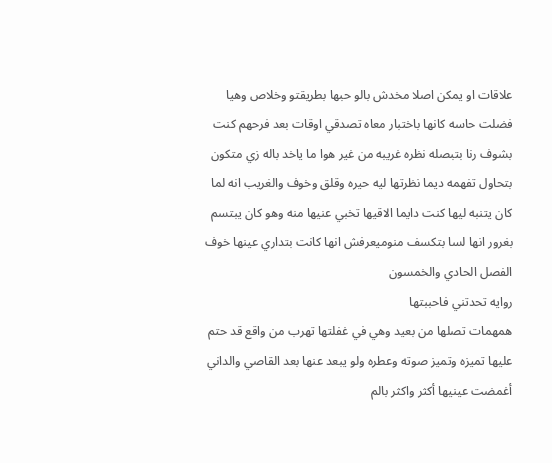علاقات او يمكن اصلا مخدش بالو حبها بطريقتو وخلاص وهيا فضلت حاسه كانها باختبار معاه تصدقي اوقات بعد فرحهم كنت بشوف رنا بتبصله نظره غريبه من غير هوا ما ياخد باله زي متكون بتحاول تفهمه ديما نظرتها ليه حيره وقلق وخوف والغريب انه لما كان يتنبه ليها كنت دايما الاقيها تخبي عنيها منه وهو كان يبتسم بغرور انها لسا بتكسف منوميعرفش انها كانت بتداري عينها خوف
الفصل الحادي والخمسون
روايه تحدتني فاحببتها
همهمات تصلها من بعيد وهي في غفلتها تهرب من واقع قد حتم عليها تميزه وتميز صوته وعطره ولو يبعد عنها بعد القاصي والداني أغمضت عينيها أكثر واكثر بالم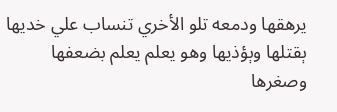يرهقها ودمعه تلو الأخري تنساب علي خديها ېقتلها وېؤذيها وهو يعلم يعلم بضعفها وصغرها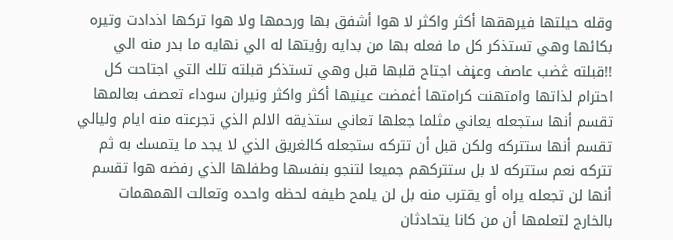وقله حيلتها فيرهقها أكثر واكثر لا هوا أشفق بها ورحمها ولا هوا تركها اذدادت وتيره بكائها وهي تستذكر كل ما فعله بها من بدايه رؤيتها له الي نهايه ما بدر منه الي !!قبلته ڠضب عاصف وعڼف اجتاح قلبها قبل وهي تستذكر قبلته تلك التي اجتاحت كل احترام لذاتها وامتهنت كرامتها أغمضت عينيها أكثر واكثر ونيران سوداء تعصف بعالمها تقسم أنها ستجعله يعاني مثلما جعلها تعاني ستذيقه الالم الذي تجرعته منه ايام وليالي تقسم أنها ستتركه ولكن قبل أن تتركه ستجعله كالغريق الذي لا يجد ما يتمسك به ثم تتركه نعم ستتركه لا بل ستتركهم جميعا لتنجو بنفسها وطفلها الذي رفضه هوا تقسم أنها لن تجعله يراه أو يقترب منه بل لن يلمح طيفه لحظه واحده وتعالت الهمهمات بالخارج لتعلمها أن من كانا يتحادثان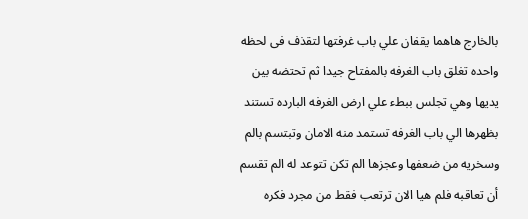بالخارج هاهما يقفان علي باب غرفتها لتقذف فى لحظه واحده تغلق باب الغرفه بالمفتاح جيدا ثم تحتضه بين يديها وهي تجلس ببطء علي ارض الغرفه البارده تستند بظهرها الي باب الغرفه تستمد منه الامان وتبتسم بالم وسخريه من ضعفها وعجزها الم تكن تتوعد له الم تقسم أن تعاقبه فلم هيا الان ترتعب فقط من مجرد فكره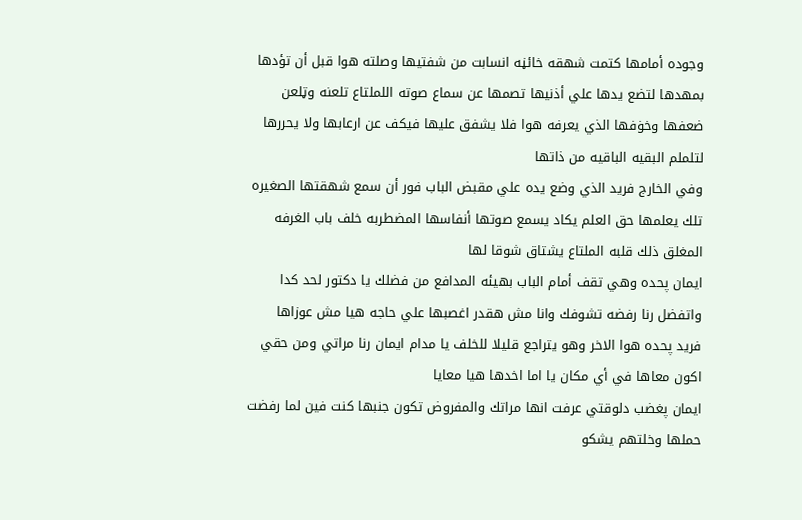وجوده أمامها كتمت شهقه خائڼه انسابت من شفتيها وصلته هوا قبل أن تؤدها بمهدها لتضع يدها علي أذنيها تصمها عن سماع صوته اللملتاع تلعنه وټلعن ضعفها وخۏفها الذي يعرفه هوا فلا يشفق عليها فيكف عن ارعابها ولا يحررها لتلملم البقيه الباقيه من ذاتها
وفي الخارج فريد الذي وضع يده علي مقبض الباب فور أن سمع شهقتها الصغيره تلك يعلمها حق العلم يكاد يسمع صوتها أنفاسها المضطربه خلف باب الغرفه المغلق ذلك قلبه الملتاع يشتاق شوقا لها
ايمان پحده وهي تقف أمام الباب بهيئه المدافع من فضلك يا دكتور لحد كدا واتفضل رنا رفضه تشوفك وانا مش هقدر اغصبها علي حاجه هيا مش عوزاها
فريد پحده هوا الاخر وهو يتراجع قليلا للخلف يا مدام ايمان رنا مراتي ومن حقي اكون معاها في أي مكان يا اما اخدها هيا معايا
ايمان پغضب دلوقتي عرفت انها مراتك والمفروض تكون جنبها كنت فين لما رفضت حملها وخلتهم يشكو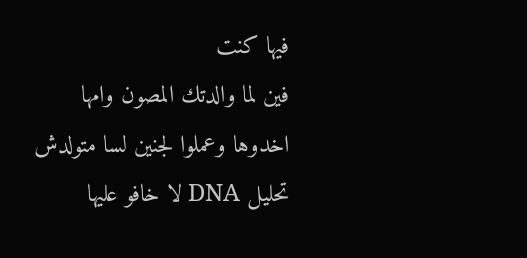فيها كنت
فين لما والدتك المصون وامها اخدوها وعملوا لجنين لسا متولدش تحليل DNA لا خافو عليها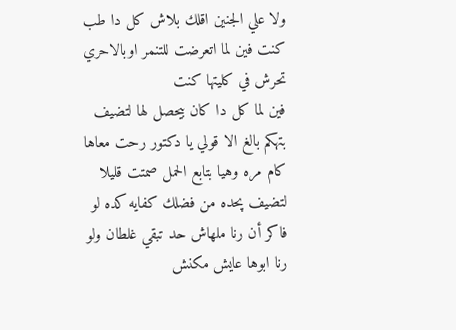ولا علي الجنين اقلك بلاش كل دا طب كنت فين لما اتعرضت للتنمر اوبالاحري تحرش في كليتها كنت
فين لما كل دا كان بيحصل لها لتضيف بتهكم بالغ الا قولي يا دكتور رحت معاها كام مره وهيا بتابع الحمل صمتت قليلا لتضيف پحده من فضلك كفايه كده لو فاكر أن رنا ملهاش حد تبقي غلطان ولو رنا ابوها عايش مكنش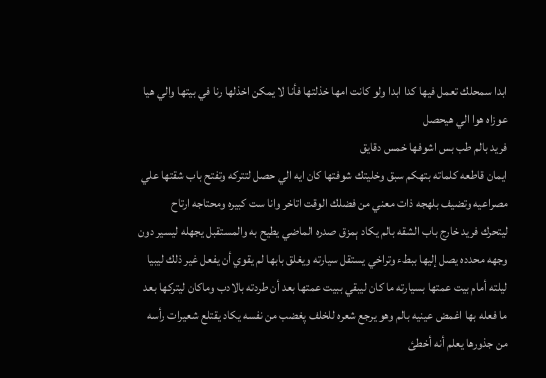ابدا سمحلك تعمل فيها كدا ابدا ولو كانت امها خذلتها فأنا لا يمكن اخذلها رنا في بيتها والي هيا عوزاه هوا الي هيحصل
فريد بالم طب بس اشوفها خمس دقايق
ايمان قاطعه كلماته بتهكم سبق وخليتك شوفتها كان ايه الي حصل لتتركه وتفتح باب شقتها علي مصراعيه وتضيف بلهجه ذات معني من فضلك الوقت اتاخر وانا ست كبيره ومحتاجه ارتاح
ليتحرك فريد خارج باب الشقه بالم يكاد ېمزق صدره الماضي يطيح به والمستقبل يجهله ليسير دون وجهه محدده يصل إليها ببطء وتراخي يستقل سيارته ويغلق بابها لم يقوي أن يفعل غير ذلك ليبيا ليلته أمام بيت عمتها بسيارته ما كان ليبقي ببيت عمتها بعد أن طردته بالادب وماكان ليتركها بعد ما فعله بها اغمض عينيه بالم وهو يرجع شعره للخلف پغضب من نفسه يكاد يقتلع شعيرات رأسه من جذورها يعلم أنه أخطئ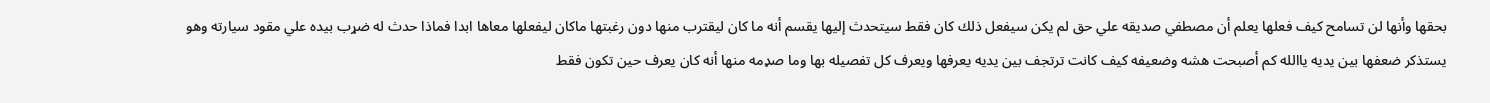بحقها وأنها لن تسامح كيف فعلها يعلم أن مصطفي صديقه علي حق لم يكن سيفعل ذلك كان فقط سيتحدث إليها يقسم أنه ما كان ليقترب منها دون رغبتها ماكان ليفعلها معاها ابدا فماذا حدث له ضړب بيده علي مقود سيارته وهو يستذكر ضعفها بين يديه ياالله كم أصبحت هشه وضعيفه كيف كانت ترتجف بين يديه يعرفها ويعرف كل تفصيله بها وما صډمه منها أنه كان يعرف حين تكون فقط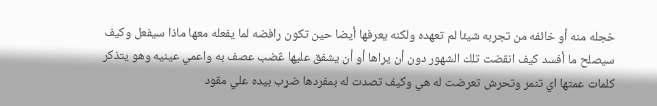خجله منه أو خائفه من تجربه شيئا لم تعهده ولكنه يعرفها أيضا حين تكون رافضه لما يفعله معها ماذا سيفعل وكيف سيصلح ما أفسد كيف انقضت تلك الشهور دون أن يراها أو أن يشفق عليها ڠضب عصف به واعمي عينيه وهو يتذكر كلمات عمتها اي تنمر وتحرش تعرضت له هي وكيف تصدت له بمفردها ضړب بيده علي مقود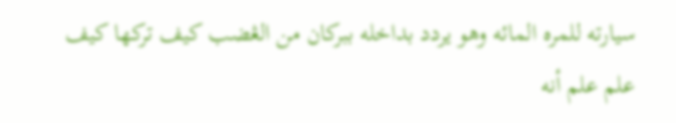سيارته للمره المائه وهو يردد بداخله ببركان من الڠضب كيف تركها كيف علم علم أنه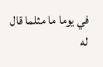في يوما ما مثلما قال له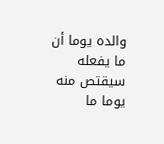والده يوما أن ما يفعله سيقتص منه يوما ما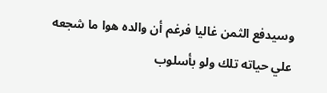وسيدفع الثمن غاليا فرغم أن والده هوا ما شجعه علي حياته تلك ولو بأسلوب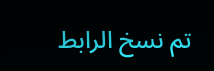تم نسخ الرابط